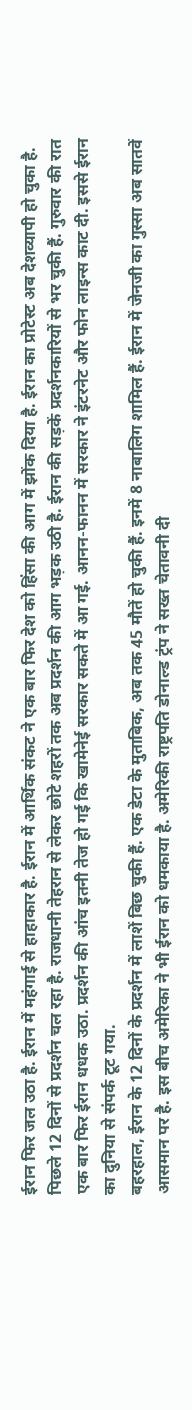ईरान फिर जल उठा है. ईरान में महंगाई से हाहाकार है. ईरान में आर्थिक संकट ने एक बार फिर देश को हिंसा की आग में झोंक दिया है. ईरान का प्रोटेस्ट अब देशव्यापी हो चुका है. पिछले 12 दिनों से प्रदर्शन चल रहा है. राजधानी तेहरान से लेकर छोटे शहरों तक अब प्रदर्शन की आग भड़क उठी है. ईरान की सड़कें प्रदर्शनकारियों से भर चुकी हैं. गुरुवार की रात एक बार फिर ईरान धधक उठा. प्रदर्शन की आंच इतनी तेज हो गई कि खामेनेई सरकार सकते में आ गई. आनन-फानन में सरकार ने इंटरनेट और फोन लाइन्स काट दी. इससे ईरान का दुनिया से संपर्क टूट गया.
बहरहाल, ईरान के 12 दिनों के प्रदर्शन में लाशें बिछ चुकी हैं. एक डेटा के मुताबिक, अब तक 45 मौतें हो चुकी हैं. इनमें 8 नाबालिग शामिल हैं. ईरान में जेनजी का गुस्सा अब सातवें आसमान पर है. इस बीच अमेरिका ने भी ईरान को धमकाया है. अमेरिकी राष्ट्रपति डोनाल्ड ट्रंप ने सख्त चेतावनी दी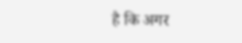है कि अगर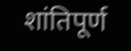शांतिपूर्ण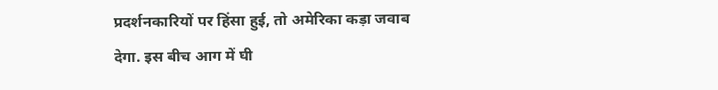प्रदर्शनकारियों पर हिंसा हुई, तो अमेरिका कड़ा जवाब देगा. इस बीच आग में घी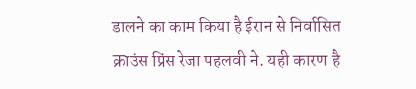डालने का काम किया है ईरान से निर्वासित क्राउंस प्रिंस रेजा पहलवी ने. यही कारण है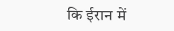कि ईरान में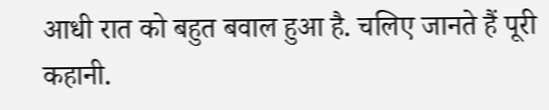आधी रात को बहुत बवाल हुआ है. चलिए जानते हैं पूरी कहानी.